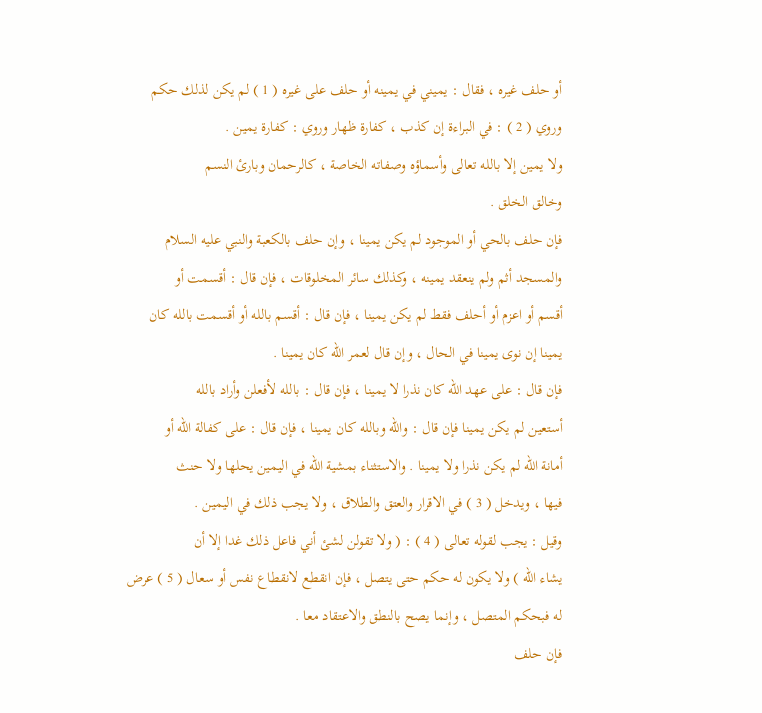أو حلف غيره ، فقال : يميني في يمينه أو حلف على غيره ( 1 ) لم يكن لذلك حكم
وروي ( 2 ) : في البراءة إن كذب ، كفارة ظهار وروي : كفارة يمين .
ولا يمين إلا بالله تعالى وأسماؤه وصفاته الخاصة ، كالرحمان وبارئ النسم
وخالق الخلق .
فإن حلف بالحي أو الموجود لم يكن يمينا ، وإن حلف بالكعبة والنبي عليه السلام
والمسجد أثم ولم ينعقد يمينه ، وكذلك سائر المخلوقات ، فإن قال : أقسمت أو
أقسم أو اعزم أو أحلف فقط لم يكن يمينا ، فإن قال : أقسم بالله أو أقسمت بالله كان
يمينا إن نوى يمينا في الحال ، وإن قال لعمر الله كان يمينا .
فإن قال : على عهد الله كان نذرا لا يمينا ، فإن قال : بالله لأفعلن وأراد بالله
أستعين لم يكن يمينا فإن قال : والله وبالله كان يمينا ، فإن قال : على كفالة الله أو
أمانة الله لم يكن نذرا ولا يمينا . والاستثناء بمشية الله في اليمين يحلها ولا حنث
فيها ، ويدخل ( 3 ) في الاقرار والعتق والطلاق ، ولا يجب ذلك في اليمين .
وقيل : يجب لقوله تعالى ( 4 ) : ( ولا تقولن لشئ أني فاعل ذلك غدا إلا أن
يشاء الله ) ولا يكون له حكم حتى يتصل ، فإن انقطع لانقطاع نفس أو سعال ( 5 ) عرض
له فبحكم المتصل ، وإنما يصح بالنطق والاعتقاد معا .
فإن حلف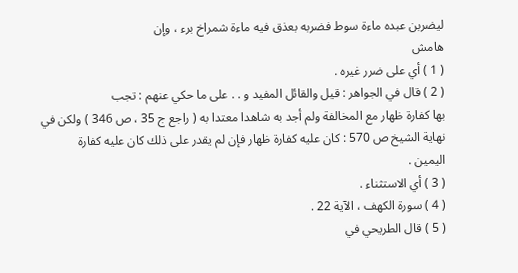ليضربن عبده ماءة سوط فضربه بعذق فيه ماءة شمراخ برء ، وإن
هامش
( 1 ) أي على ضرر غيره .
( 2 ) قال في الجواهر : قيل والقائل المفيد و . . على ما حكي عنهم : تجب
بها كفارة ظهار مع المخالفة ولم أجد به شاهدا معتدا به ( راجع ج 35 ، ص 346 ) ولكن في
نهاية الشيخ ص 570 : كان عليه كفارة ظهار فإن لم يقدر على ذلك كان عليه كفارة
اليمين .
( 3 ) أي الاستثناء .
( 4 ) سورة الكهف ، الآية 22 .
( 5 ) قال الطريحي في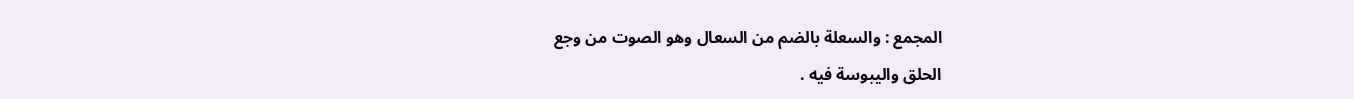المجمع : والسعلة بالضم من السعال وهو الصوت من وجع
الحلق واليبوسة فيه .